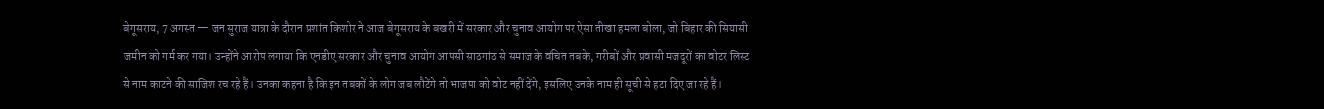बेगूसराय, 7 अगस्त — जन सुराज यात्रा के दौरान प्रशांत किशोर ने आज बेगूसराय के बखरी में सरकार और चुनाव आयोग पर ऐसा तीखा हमला बोला, जो बिहार की सियासी जमीन को गर्म कर गया। उन्होंने आरोप लगाया कि एनडीए सरकार और चुनाव आयोग आपसी साठगांठ से समाज के वंचित तबके, गरीबों और प्रवासी मजदूरों का वोटर लिस्ट से नाम काटने की साजिश रच रहे हैं। उनका कहना है कि इन तबकों के लोग जब लौटेंगे तो भाजपा को वोट नहीं देंगे, इसलिए उनके नाम ही सूची से हटा दिए जा रहे हैं।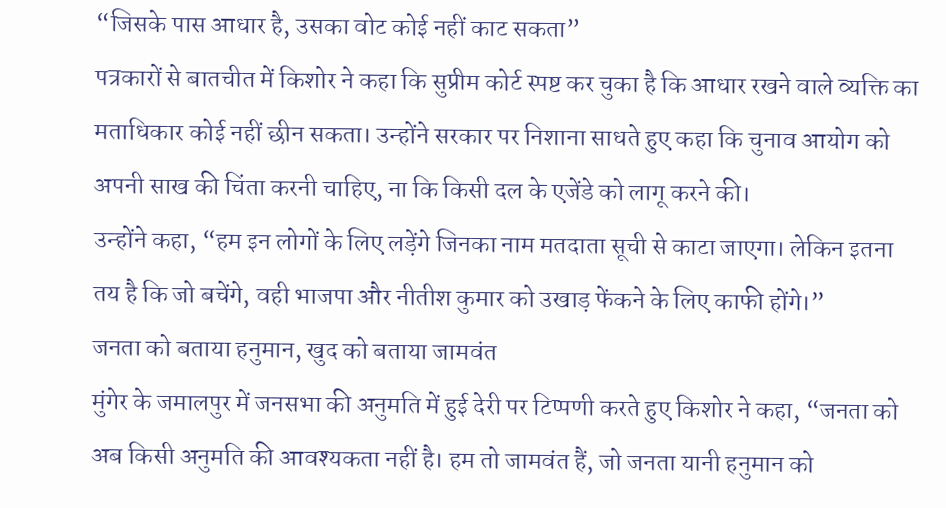“जिसके पास आधार है, उसका वोट कोई नहीं काट सकता”
पत्रकारों से बातचीत में किशोर ने कहा कि सुप्रीम कोर्ट स्पष्ट कर चुका है कि आधार रखने वाले व्यक्ति का मताधिकार कोई नहीं छीन सकता। उन्होंने सरकार पर निशाना साधते हुए कहा कि चुनाव आयोग को अपनी साख की चिंता करनी चाहिए, ना कि किसी दल के एजेंडे को लागू करने की।
उन्होंने कहा, “हम इन लोगों के लिए लड़ेंगे जिनका नाम मतदाता सूची से काटा जाएगा। लेकिन इतना तय है कि जो बचेंगे, वही भाजपा और नीतीश कुमार को उखाड़ फेंकने के लिए काफी होंगे।”
जनता को बताया हनुमान, खुद को बताया जामवंत
मुंगेर के जमालपुर में जनसभा की अनुमति में हुई देरी पर टिप्पणी करते हुए किशोर ने कहा, “जनता को अब किसी अनुमति की आवश्यकता नहीं है। हम तो जामवंत हैं, जो जनता यानी हनुमान को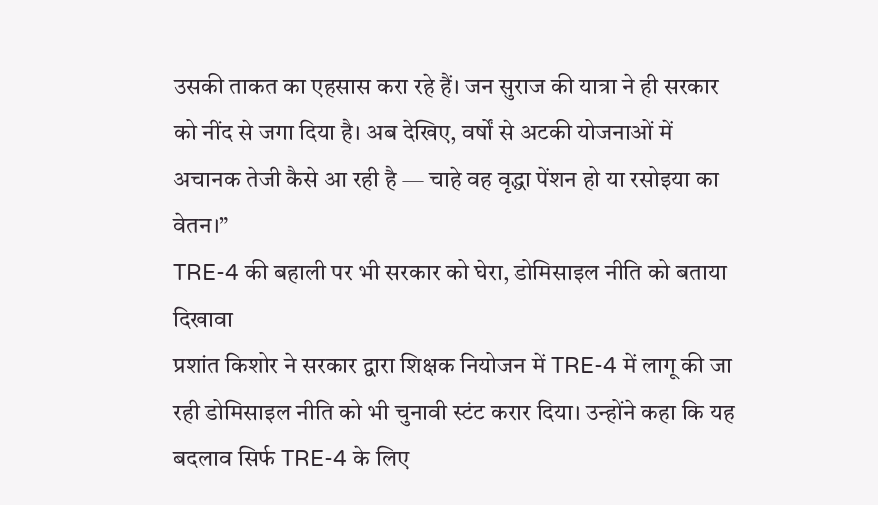उसकी ताकत का एहसास करा रहे हैं। जन सुराज की यात्रा ने ही सरकार को नींद से जगा दिया है। अब देखिए, वर्षों से अटकी योजनाओं में अचानक तेजी कैसे आ रही है — चाहे वह वृद्धा पेंशन हो या रसोइया का वेतन।”
TRE-4 की बहाली पर भी सरकार को घेरा, डोमिसाइल नीति को बताया दिखावा
प्रशांत किशोर ने सरकार द्वारा शिक्षक नियोजन में TRE-4 में लागू की जा रही डोमिसाइल नीति को भी चुनावी स्टंट करार दिया। उन्होंने कहा कि यह बदलाव सिर्फ TRE-4 के लिए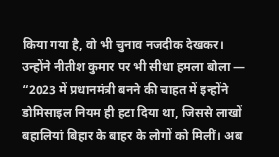किया गया है, वो भी चुनाव नजदीक देखकर।
उन्होंने नीतीश कुमार पर भी सीधा हमला बोला — “2023 में प्रधानमंत्री बनने की चाहत में इन्होंने डोमिसाइल नियम ही हटा दिया था, जिससे लाखों बहालियां बिहार के बाहर के लोगों को मिलीं। अब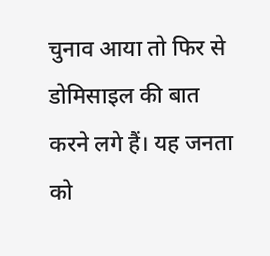चुनाव आया तो फिर से डोमिसाइल की बात करने लगे हैं। यह जनता को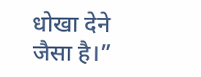धोखा देने जैसा है।”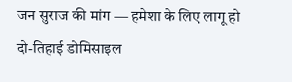जन सुराज की मांग — हमेशा के लिए लागू हो दो-तिहाई डोमिसाइल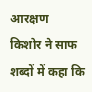आरक्षण
किशोर ने साफ शब्दों में कहा कि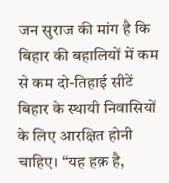जन सुराज की मांग है कि बिहार की बहालियों में कम से कम दो-तिहाई सीटें बिहार के स्थायी निवासियों के लिए आरक्षित होनी चाहिए। “यह हक़ है,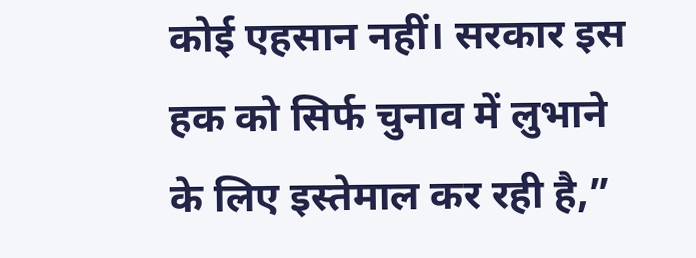कोई एहसान नहीं। सरकार इस हक को सिर्फ चुनाव में लुभाने के लिए इस्तेमाल कर रही है,”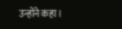उन्होंने कहा।